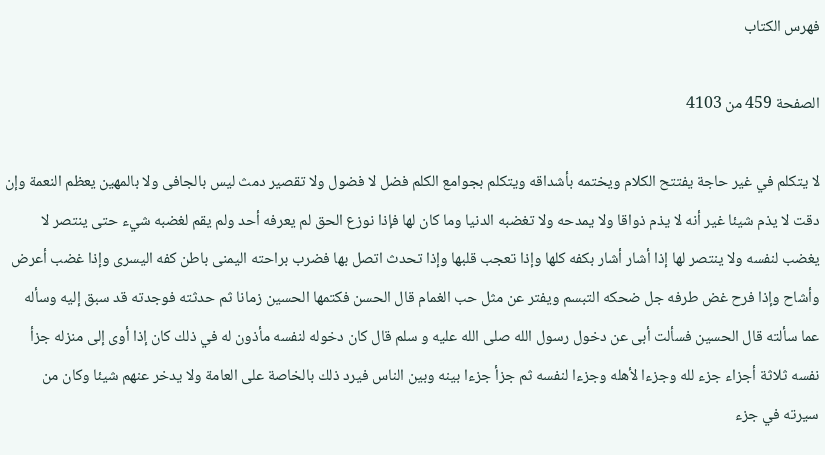فهرس الكتاب

الصفحة 459 من 4103

لا يتكلم في غير حاجة يفتتح الكلام ويختمه بأشداقه ويتكلم بجوامع الكلم فضل لا فضول ولا تقصير دمث ليس بالجافى ولا بالمهين يعظم النعمة وإن دقت لا يذم شيئا غير أنه لا يذم ذواقا ولا يمدحه ولا تغضبه الدنيا وما كان لها فإذا نوزع الحق لم يعرفه أحد ولم يقم لغضبه شيء حتى ينتصر لا يغضب لنفسه ولا ينتصر لها إذا أشار أشار بكفه كلها وإذا تعجب قلبها وإذا تحدث اتصل بها فضرب براحته اليمنى باطن كفه اليسرى وإذا غضب أعرض وأشاح وإذا فرح غض طرفه جل ضحكه التبسم ويفتر عن مثل حب الغمام قال الحسن فكتمها الحسين زمانا ثم حدثته فوجدته قد سبق إليه وسأله عما سألته قال الحسين فسألت أبى عن دخول رسول الله صلى الله عليه و سلم قال كان دخوله لنفسه مأذون له في ذلك كان إذا أوى إلى منزله جزأ نفسه ثلاثة أجزاء جزء لله وجزءا لأهله وجزءا لنفسه ثم جزأ جزءا بينه وبين الناس فيرد ذلك بالخاصة على العامة ولا يدخر عنهم شيئا وكان من سيرته في جزء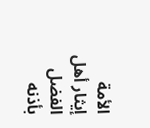الأمة إيثار أهل الفضل بأذنه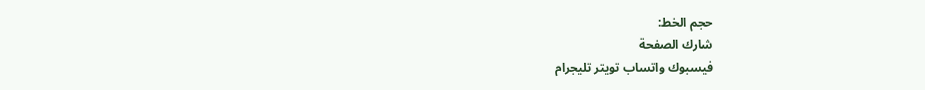حجم الخط:
شارك الصفحة
فيسبوك واتساب تويتر تليجرام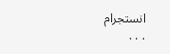انستجرام
. . .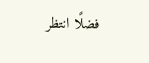فضلًا انتظر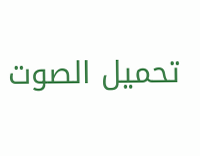تحميل الصوت